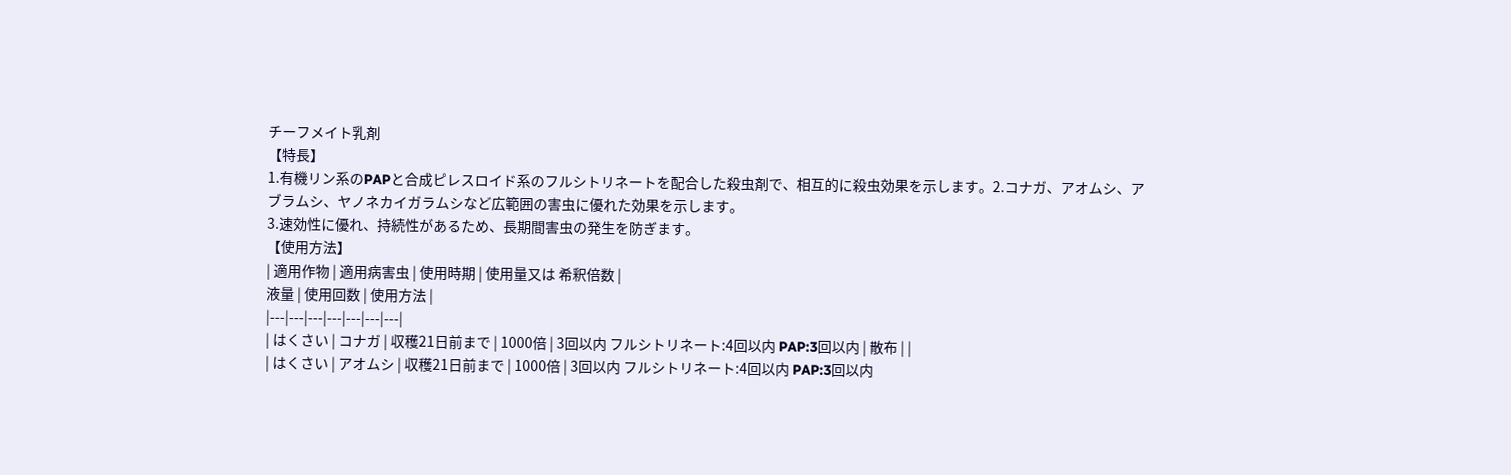チーフメイト乳剤
【特長】
1.有機リン系のPAPと合成ピレスロイド系のフルシトリネートを配合した殺虫剤で、相互的に殺虫効果を示します。2.コナガ、アオムシ、アブラムシ、ヤノネカイガラムシなど広範囲の害虫に優れた効果を示します。
3.速効性に優れ、持続性があるため、長期間害虫の発生を防ぎます。
【使用方法】
| 適用作物 | 適用病害虫 | 使用時期 | 使用量又は 希釈倍数 |
液量 | 使用回数 | 使用方法 |
|---|---|---|---|---|---|---|
| はくさい | コナガ | 収穫21日前まで | 1000倍 | 3回以内 フルシトリネート:4回以内 PAP:3回以内 | 散布 | |
| はくさい | アオムシ | 収穫21日前まで | 1000倍 | 3回以内 フルシトリネート:4回以内 PAP:3回以内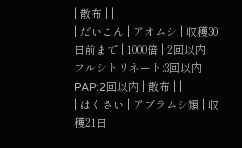| 散布 | |
| だいこん | アオムシ | 収穫30日前まで | 1000倍 | 2回以内 フルシトリネート:3回以内 PAP:2回以内 | 散布 | |
| はくさい | アブラムシ類 | 収穫21日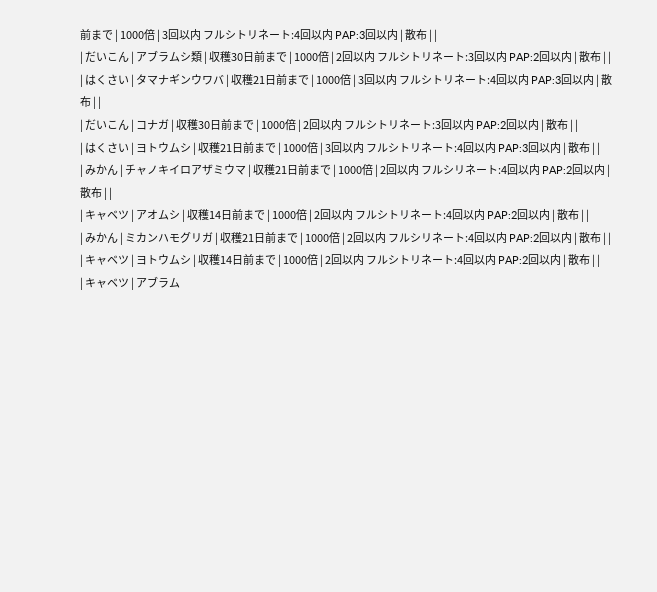前まで | 1000倍 | 3回以内 フルシトリネート:4回以内 PAP:3回以内 | 散布 | |
| だいこん | アブラムシ類 | 収穫30日前まで | 1000倍 | 2回以内 フルシトリネート:3回以内 PAP:2回以内 | 散布 | |
| はくさい | タマナギンウワバ | 収穫21日前まで | 1000倍 | 3回以内 フルシトリネート:4回以内 PAP:3回以内 | 散布 | |
| だいこん | コナガ | 収穫30日前まで | 1000倍 | 2回以内 フルシトリネート:3回以内 PAP:2回以内 | 散布 | |
| はくさい | ヨトウムシ | 収穫21日前まで | 1000倍 | 3回以内 フルシトリネート:4回以内 PAP:3回以内 | 散布 | |
| みかん | チャノキイロアザミウマ | 収穫21日前まで | 1000倍 | 2回以内 フルシリネート:4回以内 PAP:2回以内 | 散布 | |
| キャベツ | アオムシ | 収穫14日前まで | 1000倍 | 2回以内 フルシトリネート:4回以内 PAP:2回以内 | 散布 | |
| みかん | ミカンハモグリガ | 収穫21日前まで | 1000倍 | 2回以内 フルシリネート:4回以内 PAP:2回以内 | 散布 | |
| キャベツ | ヨトウムシ | 収穫14日前まで | 1000倍 | 2回以内 フルシトリネート:4回以内 PAP:2回以内 | 散布 | |
| キャベツ | アブラム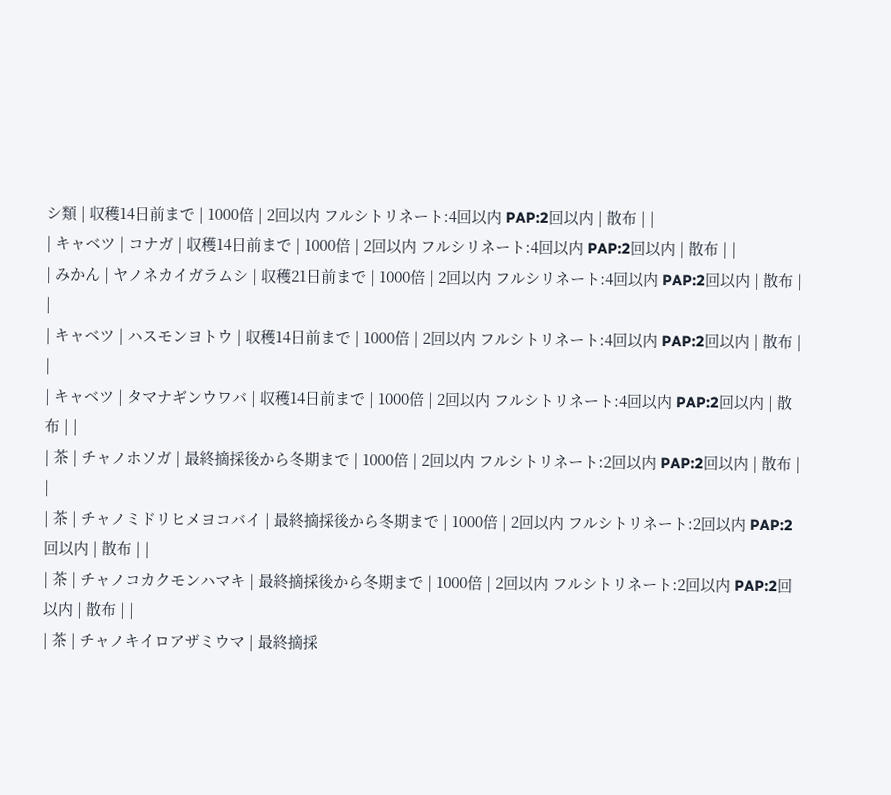シ類 | 収穫14日前まで | 1000倍 | 2回以内 フルシトリネート:4回以内 PAP:2回以内 | 散布 | |
| キャベツ | コナガ | 収穫14日前まで | 1000倍 | 2回以内 フルシリネート:4回以内 PAP:2回以内 | 散布 | |
| みかん | ヤノネカイガラムシ | 収穫21日前まで | 1000倍 | 2回以内 フルシリネート:4回以内 PAP:2回以内 | 散布 | |
| キャベツ | ハスモンヨトウ | 収穫14日前まで | 1000倍 | 2回以内 フルシトリネート:4回以内 PAP:2回以内 | 散布 | |
| キャベツ | タマナギンウワバ | 収穫14日前まで | 1000倍 | 2回以内 フルシトリネート:4回以内 PAP:2回以内 | 散布 | |
| 茶 | チャノホソガ | 最終摘採後から冬期まで | 1000倍 | 2回以内 フルシトリネート:2回以内 PAP:2回以内 | 散布 | |
| 茶 | チャノミドリヒメヨコバイ | 最終摘採後から冬期まで | 1000倍 | 2回以内 フルシトリネート:2回以内 PAP:2回以内 | 散布 | |
| 茶 | チャノコカクモンハマキ | 最終摘採後から冬期まで | 1000倍 | 2回以内 フルシトリネート:2回以内 PAP:2回以内 | 散布 | |
| 茶 | チャノキイロアザミウマ | 最終摘採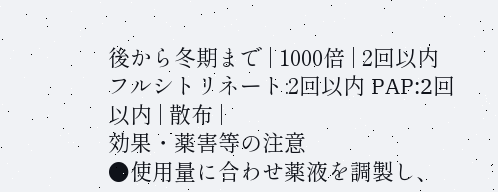後から冬期まで | 1000倍 | 2回以内 フルシトリネート:2回以内 PAP:2回以内 | 散布 |
効果・薬害等の注意
●使用量に合わせ薬液を調製し、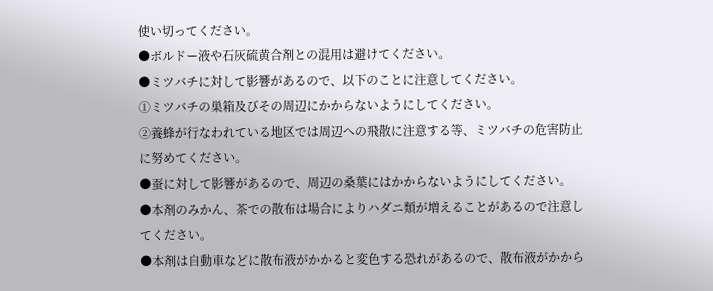使い切ってください。
●ボルドー液や石灰硫黄合剤との混用は避けてください。
●ミツバチに対して影響があるので、以下のことに注意してください。
①ミツバチの巣箱及びその周辺にかからないようにしてください。
②養蜂が行なわれている地区では周辺への飛散に注意する等、ミツバチの危害防止に努めてください。
●蚕に対して影響があるので、周辺の桑葉にはかからないようにしてください。
●本剤のみかん、茶での散布は場合によりハダニ類が増えることがあるので注意してください。
●本剤は自動車などに散布液がかかると変色する恐れがあるので、散布液がかから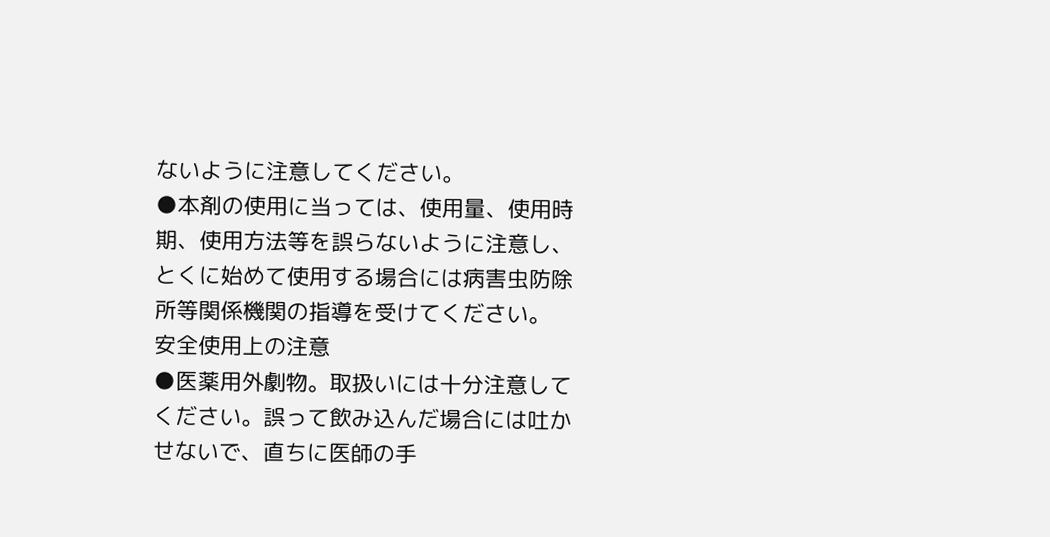ないように注意してください。
●本剤の使用に当っては、使用量、使用時期、使用方法等を誤らないように注意し、とくに始めて使用する場合には病害虫防除所等関係機関の指導を受けてください。
安全使用上の注意
●医薬用外劇物。取扱いには十分注意してください。誤って飲み込んだ場合には吐かせないで、直ちに医師の手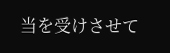当を受けさせて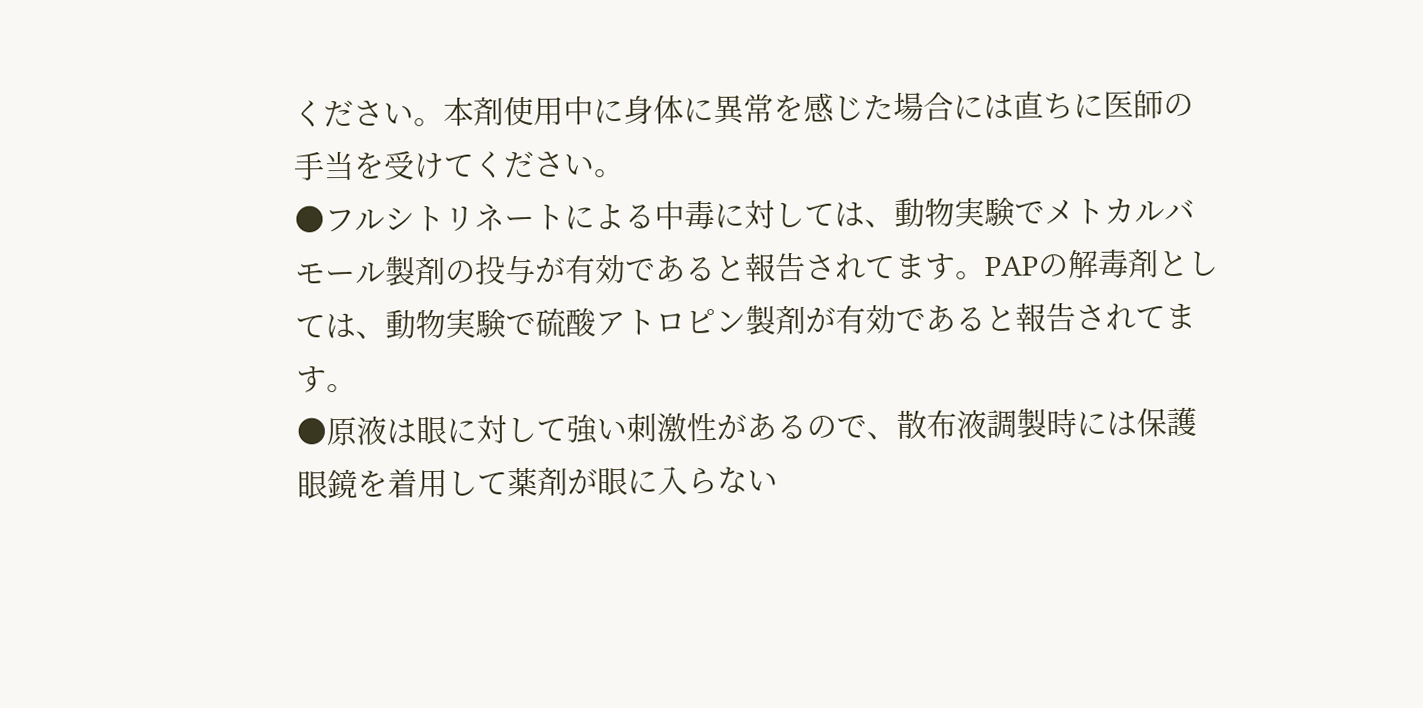ください。本剤使用中に身体に異常を感じた場合には直ちに医師の手当を受けてください。
●フルシトリネートによる中毒に対しては、動物実験でメトカルバモール製剤の投与が有効であると報告されてます。PAPの解毒剤としては、動物実験で硫酸アトロピン製剤が有効であると報告されてます。
●原液は眼に対して強い刺激性があるので、散布液調製時には保護眼鏡を着用して薬剤が眼に入らない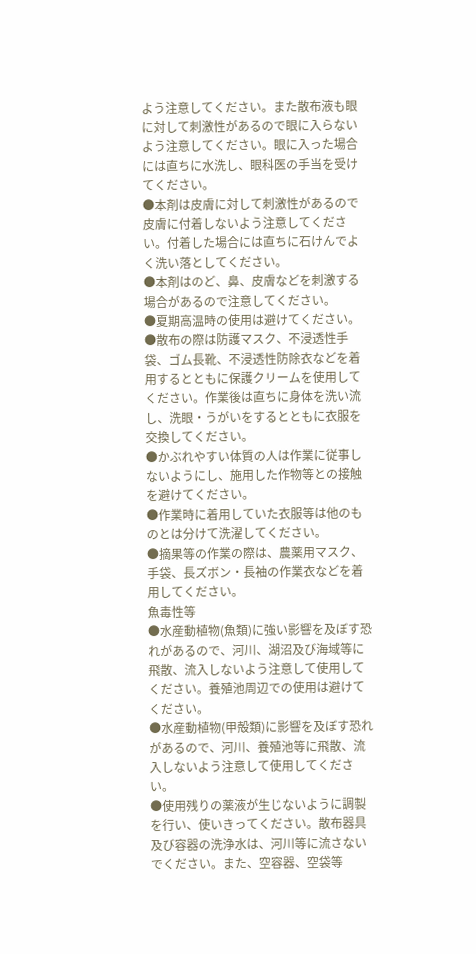よう注意してください。また散布液も眼に対して刺激性があるので眼に入らないよう注意してください。眼に入った場合には直ちに水洗し、眼科医の手当を受けてください。
●本剤は皮膚に対して刺激性があるので皮膚に付着しないよう注意してください。付着した場合には直ちに石けんでよく洗い落としてください。
●本剤はのど、鼻、皮膚などを刺激する場合があるので注意してください。
●夏期高温時の使用は避けてください。
●散布の際は防護マスク、不浸透性手袋、ゴム長靴、不浸透性防除衣などを着用するとともに保護クリームを使用してください。作業後は直ちに身体を洗い流し、洗眼・うがいをするとともに衣服を交換してください。
●かぶれやすい体質の人は作業に従事しないようにし、施用した作物等との接触を避けてください。
●作業時に着用していた衣服等は他のものとは分けて洗濯してください。
●摘果等の作業の際は、農薬用マスク、手袋、長ズボン・長袖の作業衣などを着用してください。
魚毒性等
●水産動植物(魚類)に強い影響を及ぼす恐れがあるので、河川、湖沼及び海域等に飛散、流入しないよう注意して使用してください。養殖池周辺での使用は避けてください。
●水産動植物(甲殻類)に影響を及ぼす恐れがあるので、河川、養殖池等に飛散、流入しないよう注意して使用してください。
●使用残りの薬液が生じないように調製を行い、使いきってください。散布器具及び容器の洗浄水は、河川等に流さないでください。また、空容器、空袋等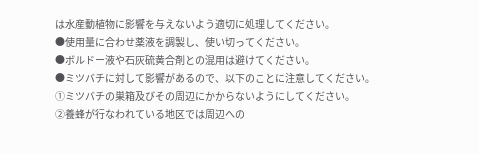は水産動植物に影響を与えないよう適切に処理してください。
●使用量に合わせ薬液を調製し、使い切ってください。
●ボルドー液や石灰硫黄合剤との混用は避けてください。
●ミツバチに対して影響があるので、以下のことに注意してください。
①ミツバチの巣箱及びその周辺にかからないようにしてください。
②養蜂が行なわれている地区では周辺への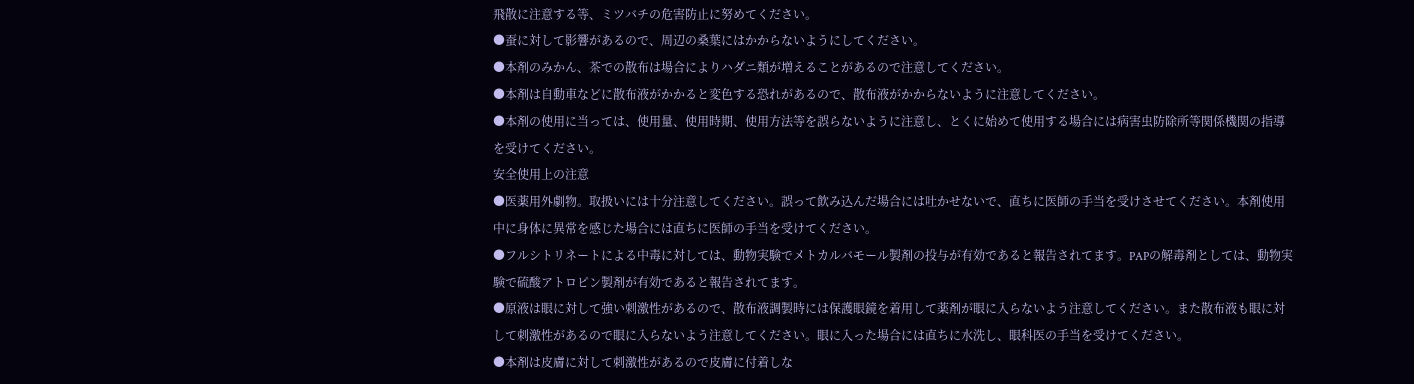飛散に注意する等、ミツバチの危害防止に努めてください。
●蚕に対して影響があるので、周辺の桑葉にはかからないようにしてください。
●本剤のみかん、茶での散布は場合によりハダニ類が増えることがあるので注意してください。
●本剤は自動車などに散布液がかかると変色する恐れがあるので、散布液がかからないように注意してください。
●本剤の使用に当っては、使用量、使用時期、使用方法等を誤らないように注意し、とくに始めて使用する場合には病害虫防除所等関係機関の指導を受けてください。
安全使用上の注意
●医薬用外劇物。取扱いには十分注意してください。誤って飲み込んだ場合には吐かせないで、直ちに医師の手当を受けさせてください。本剤使用中に身体に異常を感じた場合には直ちに医師の手当を受けてください。
●フルシトリネートによる中毒に対しては、動物実験でメトカルバモール製剤の投与が有効であると報告されてます。PAPの解毒剤としては、動物実験で硫酸アトロピン製剤が有効であると報告されてます。
●原液は眼に対して強い刺激性があるので、散布液調製時には保護眼鏡を着用して薬剤が眼に入らないよう注意してください。また散布液も眼に対して刺激性があるので眼に入らないよう注意してください。眼に入った場合には直ちに水洗し、眼科医の手当を受けてください。
●本剤は皮膚に対して刺激性があるので皮膚に付着しな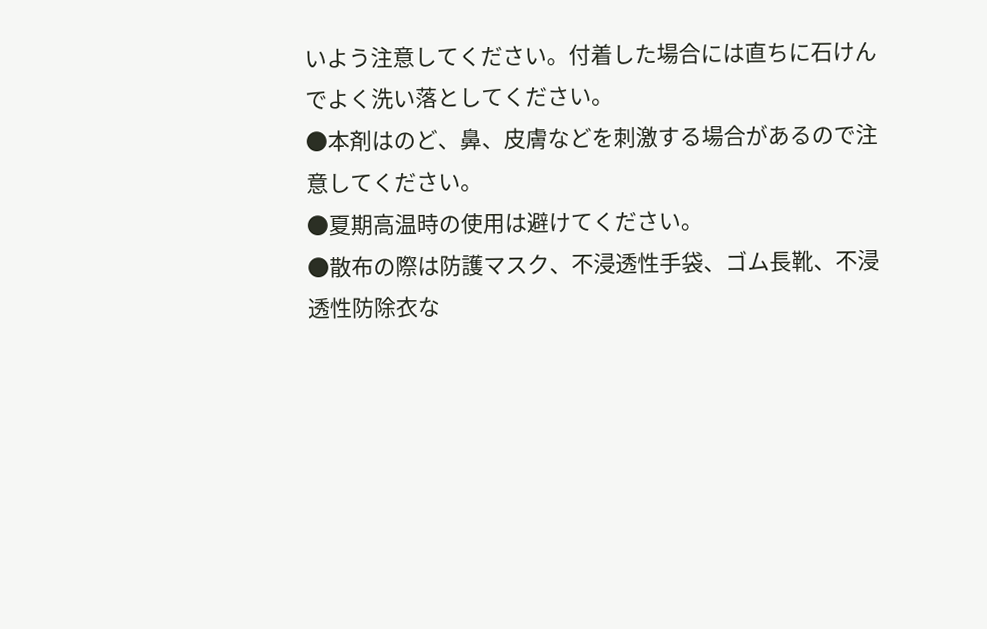いよう注意してください。付着した場合には直ちに石けんでよく洗い落としてください。
●本剤はのど、鼻、皮膚などを刺激する場合があるので注意してください。
●夏期高温時の使用は避けてください。
●散布の際は防護マスク、不浸透性手袋、ゴム長靴、不浸透性防除衣な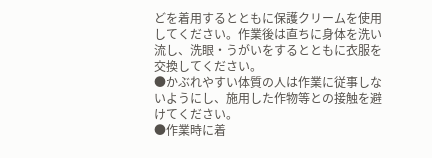どを着用するとともに保護クリームを使用してください。作業後は直ちに身体を洗い流し、洗眼・うがいをするとともに衣服を交換してください。
●かぶれやすい体質の人は作業に従事しないようにし、施用した作物等との接触を避けてください。
●作業時に着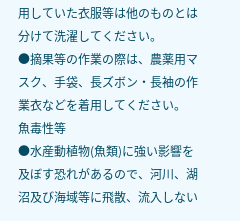用していた衣服等は他のものとは分けて洗濯してください。
●摘果等の作業の際は、農薬用マスク、手袋、長ズボン・長袖の作業衣などを着用してください。
魚毒性等
●水産動植物(魚類)に強い影響を及ぼす恐れがあるので、河川、湖沼及び海域等に飛散、流入しない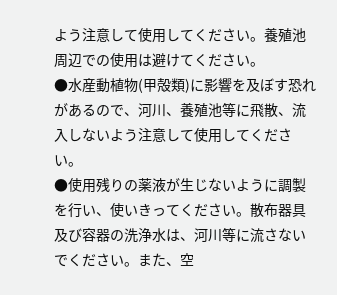よう注意して使用してください。養殖池周辺での使用は避けてください。
●水産動植物(甲殻類)に影響を及ぼす恐れがあるので、河川、養殖池等に飛散、流入しないよう注意して使用してください。
●使用残りの薬液が生じないように調製を行い、使いきってください。散布器具及び容器の洗浄水は、河川等に流さないでください。また、空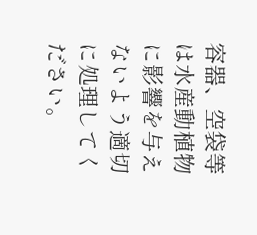容器、空袋等は水産動植物に影響を与えないよう適切に処理してください。